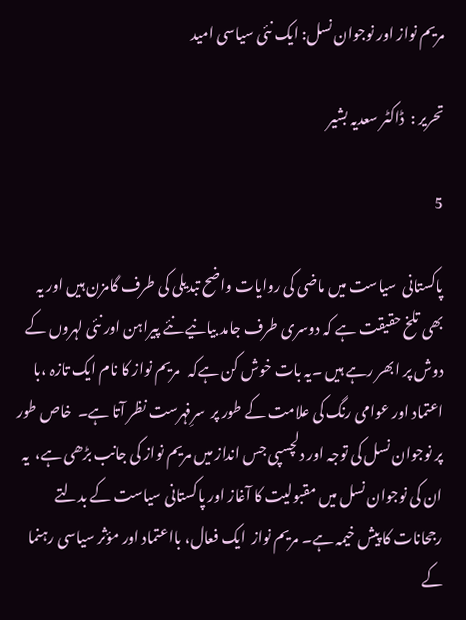مریم نواز اور نوجوان نسل: ایک نئی سیاسی امید

تحریر :  ڈاکٹر سعدیہ بشیر

5

پاکستانی  سیاست میں ماضی کی روایات واضح تبدیلی کی طرف گامزن ہیں اور یہ بھی تلخ حقیقت ہے کہ دوسری طرف جامد بیانیے نئے پیراہن اور نئی لہروں کے دوش پر ابھر رہے ہیں ۔یہ بات خوش کن ہےکہ   مریم نواز کا نام ایک تازہ ،با اعتماد اور عوامی رنگ کی علامت کے طور پر  سرِفہرست نظر آتا ہے۔  خاص طور پر نوجوان نسل کی توجہ اور دلچسپی جس انداز میں مریم نواز کی جانب بڑھی ہے،  یہ ان کی نوجوان نسل میں مقبولیت کا آغاز اور پاکستانی سیاست کے بدلتے رجحانات کا پیش خیمہ ہے۔ مریم نواز  ایک فعال، بااعتماد اور مؤثر سیاسی رہنما کے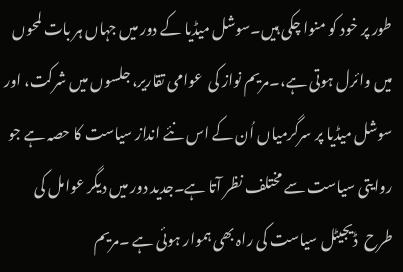طور پر خود کو منوا چکی ہیں۔سوشل میڈیا کے دور میں جہاں ہر بات لمحوں میں وائرل ہوتی ہے،۔مریم نواز کی  عوامی تقاریر، جلسوں میں شرکت، اور سوشل میڈیا پر سرگرمیاں اُن کے اس نئے انداز سیاست کا حصہ ہے جو روایتی سیاست سے مختلف نظر آتا ہے۔جدید دور میں دیگر عوامل کی طرح  ڈیجیٹل سیاست کی راہ بھی ہموار ہوئی ہے ۔مریم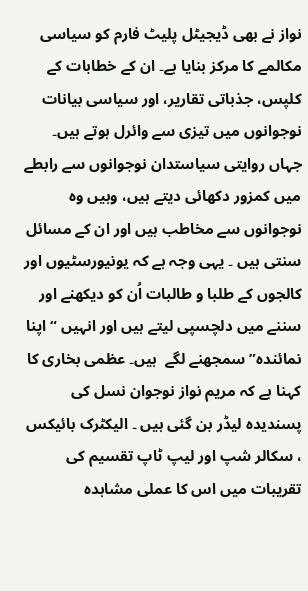نواز نے بھی ڈیجیٹل پلیٹ فارم کو سیاسی مکالمے کا مرکز بنایا ہے۔ ان کے خطابات کے کلپس، جذباتی تقاریر، اور سیاسی بیانات نوجوانوں میں تیزی سے وائرل ہوتے ہیں۔ جہاں روایتی سیاستدان نوجوانوں سے رابطے میں کمزور دکھائی دیتے ہیں، وہیں وہ نوجوانوں سے مخاطب ہیں اور ان کے مسائل سنتی ہیں ۔ یہی وجہ ہے کہ یونیورسٹیوں اور کالجوں کے طلبا و طالبات اُن کو دیکھنے اور سننے میں دلچسپی لیتے ہیں اور انہیں “اپنا نمائندہ” سمجھنے لگے  ہیں۔ عظمی بخاری کا کہنا ہے کہ مریم نواز نوجوان نسل کی پسندیدہ لیڈر بن گئی ہیں ۔ الیکٹرک بائیکس ، سکالر شپ اور لیپ ٹاپ تقسیم کی تقریبات میں اس کا عملی مشاہدہ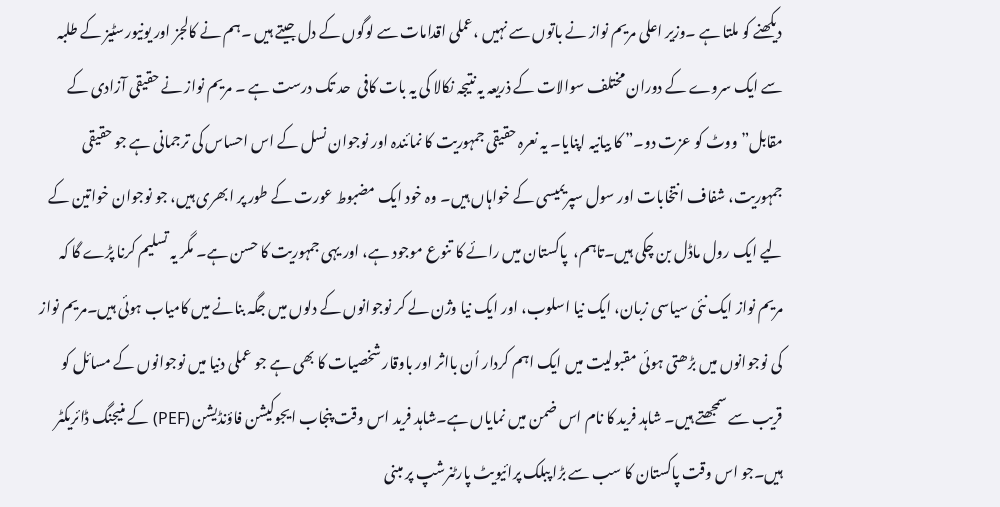دیکھنے کو ملتا ہے ۔وزیر اعلی مریم نواز نے باتوں سے نہیں ،عملی اقدامات سے لوگوں کے دل جیتے ہیں ۔ہم نے کالجز اور یونیورسٹیز کے طلبہ سے ایک سروے کے دوران مختلف سوالات کے ذریعہ یہ نتیجہ نکالا کی یہ بات کافی  حد تک درست ہے ۔ مریم نواز نے حقیقی آزادی کے مقابل” ووٹ کو عزت دو۔” کا بیانیہ اپنایا۔ یہ نعرہ حقیقی جمہوریت کا نمائندہ اور نوجوان نسل کے اس احساس کی ترجمانی ہے جو حقیقی جمہوریت، شفاف انتخابات اور سول سپریمیسی کے خواہاں ہیں۔ وہ خود ایک مضبوط عورت کے طور پر ابھری ہیں، جو نوجوان خواتین کے لیے ایک رول ماڈل بن چکی ہیں۔تاہم،  پاکستان میں رائے کا تنوع موجود ہے، اور یہی جمہوریت کا حسن ہے۔ مگر یہ تسلیم کرنا پڑے گا کہ مریم نواز ایک نئی سیاسی زبان، ایک نیا اسلوب، اور ایک نیا وژن لے کر نوجوانوں کے دلوں میں جگہ بنانے میں کامیاب ہوئی ہیں۔مریم نواز کی نوجوانوں میں بڑھتی ہوئی مقبولیت میں ایک اہم کردار اُن بااثر اور باوقار شخصیات کا بھی ہے جو عملی دنیا میں نوجوانوں کے مسائل کو قریب سے سمجھتے ہیں۔ شاہد فرید کا نام اس ضمن میں نمایاں ہے۔شاہد فرید اس وقت پنجاب ایجوکیشن فاؤنڈیشن (PEF) کے منیجنگ ڈائریکٹر ہیں۔جو اس وقت پاکستان کا سب سے بڑا پبلک پرائیویٹ پارٹنرشپ پر مبنی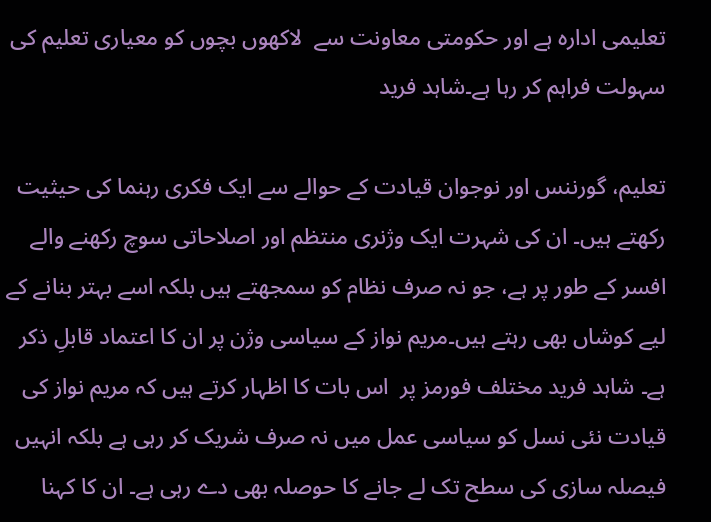تعلیمی ادارہ ہے اور حکومتی معاونت سے  لاکھوں بچوں کو معیاری تعلیم کی سہولت فراہم کر رہا ہے۔شاہد فرید

تعلیم، گورننس اور نوجوان قیادت کے حوالے سے ایک فکری رہنما کی حیثیت رکھتے ہیں۔ ان کی شہرت ایک وژنری منتظم اور اصلاحاتی سوچ رکھنے والے افسر کے طور پر ہے، جو نہ صرف نظام کو سمجھتے ہیں بلکہ اسے بہتر بنانے کے لیے کوشاں بھی رہتے ہیں۔مریم نواز کے سیاسی وژن پر ان کا اعتماد قابلِ ذکر ہے۔ شاہد فرید مختلف فورمز پر  اس بات کا اظہار کرتے ہیں کہ مریم نواز کی قیادت نئی نسل کو سیاسی عمل میں نہ صرف شریک کر رہی ہے بلکہ انہیں فیصلہ سازی کی سطح تک لے جانے کا حوصلہ بھی دے رہی ہے۔ ان کا کہنا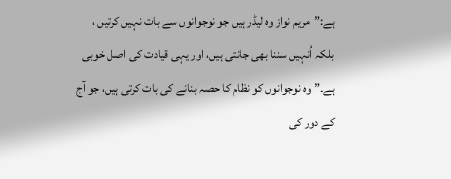ہے:”مریم نواز وہ لیڈر ہیں جو نوجوانوں سے بات نہیں کرتیں ، بلکہ اُنہیں سننا بھی جانتی ہیں، اور یہی قیادت کی اصل خوبی ہے۔”وہ نوجوانوں کو نظام کا حصہ بنانے کی بات کرتی ہیں، جو آج کے دور کی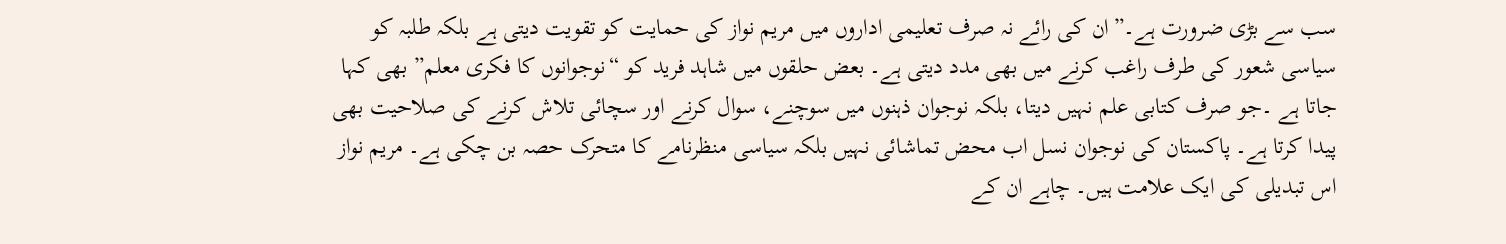سب سے بڑی ضرورت ہے۔”ان کی رائے نہ صرف تعلیمی اداروں میں مریم نواز کی حمایت کو تقویت دیتی ہے بلکہ طلبہ کو سیاسی شعور کی طرف راغب کرنے میں بھی مدد دیتی ہے۔ بعض حلقوں میں شاہد فرید کو “نوجوانوں کا فکری معلم” بھی کہا جاتا ہے ۔جو صرف کتابی علم نہیں دیتا، بلکہ نوجوان ذہنوں میں سوچنے، سوال کرنے اور سچائی تلاش کرنے کی صلاحیت بھی پیدا کرتا ہے۔ پاکستان کی نوجوان نسل اب محض تماشائی نہیں بلکہ سیاسی منظرنامے کا متحرک حصہ بن چکی ہے۔ مریم نواز اس تبدیلی کی ایک علامت ہیں۔ چاہے ان کے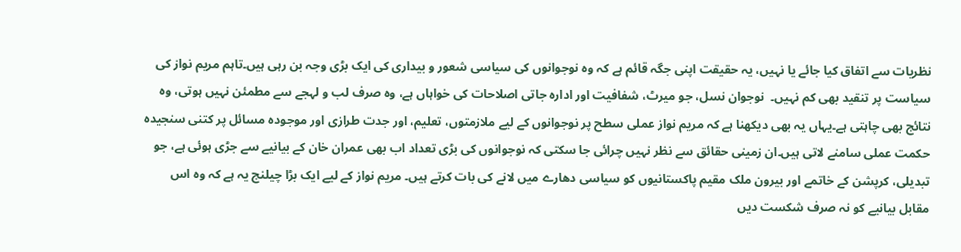نظریات سے اتفاق کیا جائے یا نہیں، یہ حقیقت اپنی جگہ قائم ہے کہ وہ نوجوانوں کی سیاسی شعور و بیداری کی ایک بڑی وجہ بن رہی ہیں۔تاہم مریم نواز کی سیاست پر تنقید بھی کم نہیں۔  نوجوان نسل، جو میرٹ، شفافیت اور ادارہ جاتی اصلاحات کی خواہاں ہے، وہ صرف لب و لہجے سے مطمئن نہیں ہوتی، وہ نتائج بھی چاہتی ہے۔یہاں یہ بھی دیکھنا ہے کہ مریم نواز عملی سطح پر نوجوانوں کے لیے ملازمتوں، تعلیم، اور جدت طرازی اور موجودہ مسائل پر کتنی سنجیدہ حکمت عملی سامنے لاتی ہیں۔ان زمینی حقائق سے نظر نہیں چرائی جا سکتی کہ نوجوانوں کی بڑی تعداد اب بھی عمران خان کے بیانیے سے جڑی ہوئی ہے، جو تبدیلی، کرپشن کے خاتمے اور بیرون ملک مقیم پاکستانیوں کو سیاسی دھارے میں لانے کی بات کرتے ہیں۔ مریم نواز کے لیے ایک بڑا چیلنج یہ ہے کہ وہ اس مقابل بیانیے کو نہ صرف شکست دیں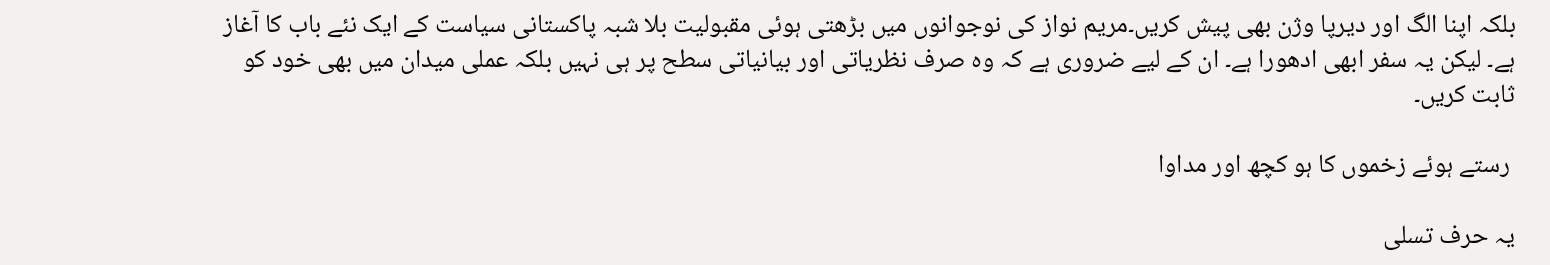بلکہ اپنا الگ اور دیرپا وژن بھی پیش کریں۔مریم نواز کی نوجوانوں میں بڑھتی ہوئی مقبولیت بلا شبہ پاکستانی سیاست کے ایک نئے باب کا آغاز ہے۔ لیکن یہ سفر ابھی ادھورا ہے۔ ان کے لیے ضروری ہے کہ وہ صرف نظریاتی اور بیانیاتی سطح پر ہی نہیں بلکہ عملی میدان میں بھی خود کو ثابت کریں۔

 رستے ہوئے زخموں کا ہو کچھ اور مداوا

یہ حرف تسلی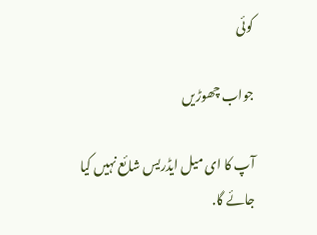کوئی

جواب چھوڑیں

آپ کا ای میل ایڈریس شائع نہیں کیا جائے گا.